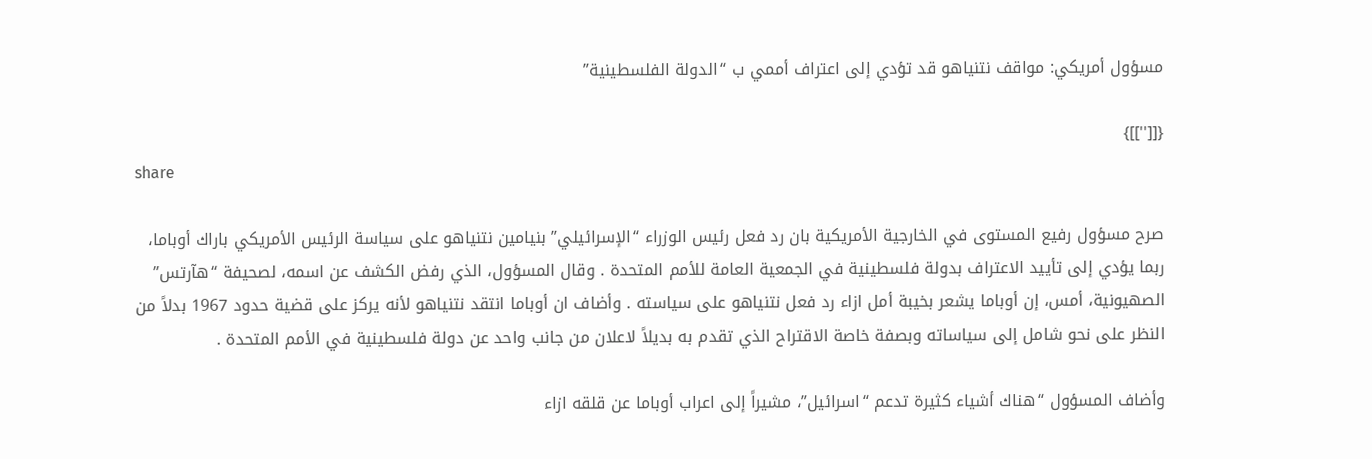مسؤول أمريكي: مواقف نتنياهو قد تؤدي إلى اعتراف أممي ب “الدولة الفلسطينية”

{[['']]}
share

صرح مسؤول رفيع المستوى في الخارجية الأمريكية بان رد فعل رئيس الوزراء “الإسرائيلي” بنيامين نتنياهو على سياسة الرئيس الأمريكي باراك أوباما، ربما يؤدي إلى تأييد الاعتراف بدولة فلسطينية في الجمعية العامة للأمم المتحدة . وقال المسؤول، الذي رفض الكشف عن اسمه، لصحيفة “هآرتس” الصهيونية، أمس، إن أوباما يشعر بخيبة أمل ازاء رد فعل نتنياهو على سياسته . وأضاف ان أوباما انتقد نتنياهو لأنه يركز على قضية حدود 1967 بدلاً من النظر على نحو شامل إلى سياساته وبصفة خاصة الاقتراح الذي تقدم به بديلاً لاعلان من جانب واحد عن دولة فلسطينية في الأمم المتحدة .

وأضاف المسؤول “هناك أشياء كثيرة تدعم “اسرائيل”، مشيراً إلى اعراب أوباما عن قلقه ازاء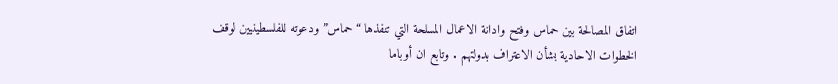اتفاق المصالحة بين حماس وفتح وادانة الاعمال المسلحة التي تنفذها “حماس” ودعوته للفلسطينيين لوقف الخطوات الاحادية بشأن الاعتراف بدولتهم . وتابع ان أوباما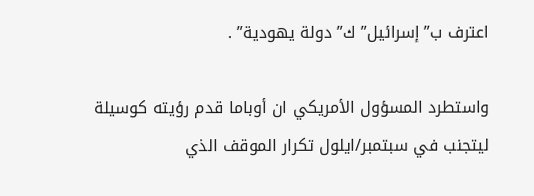اعترف ب”إسرائيل” ك”دولة يهودية” .

واستطرد المسؤول الأمريكي ان أوباما قدم رؤيته كوسيلة ليتجنب في سبتمبر/ايلول تكرار الموقف الذي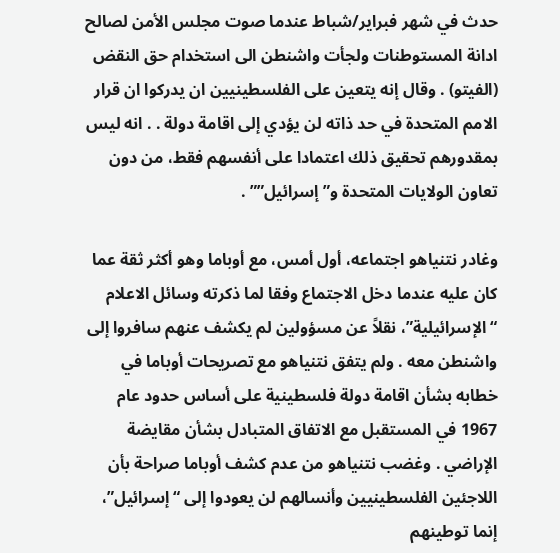حدث في شهر فبراير/شباط عندما صوت مجلس الأمن لصالح ادانة المستوطنات ولجأت واشنطن الى استخدام حق النقض (الفيتو) . وقال إنه يتعين على الفلسطينيين ان يدركوا ان قرار الامم المتحدة في حد ذاته لن يؤدي إلى اقامة دولة . . انه ليس بمقدورهم تحقيق ذلك اعتمادا على أنفسهم فقط، من دون تعاون الولايات المتحدة و”إسرائيل”” .

وغادر نتنياهو اجتماعه، أول أمس، مع أوباما وهو أكثر ثقة عما كان عليه عندما دخل الاجتماع وفقا لما ذكرته وسائل الاعلام “الإسرائيلية”، نقلاً عن مسؤولين لم يكشف عنهم سافروا إلى واشنطن معه . ولم يتفق نتنياهو مع تصريحات أوباما في خطابه بشأن اقامة دولة فلسطينية على أساس حدود عام 1967 في المستقبل مع الاتفاق المتبادل بشأن مقايضة الإراضي . وغضب نتنياهو من عدم كشف أوباما صراحة بأن اللاجئين الفلسطينيين وأنسالهم لن يعودوا إلى “إسرائيل”، إنما توطينهم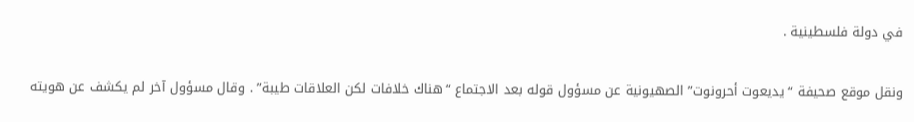في دولة فلسطينية .

ونقل موقع صحيفة “يديعوت أحرونوت” الصهيونية عن مسؤول قوله بعد الاجتماع “هناك خلافات لكن العلاقات طيبة” . وقال مسؤول آخر لم يكشف عن هويته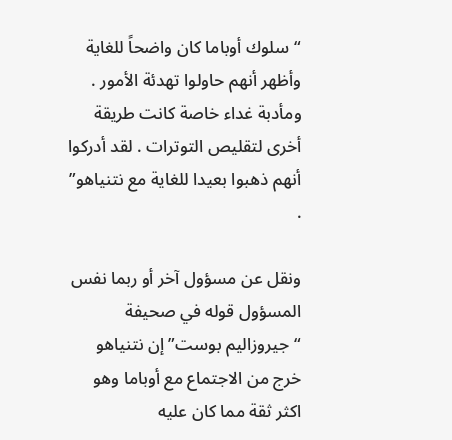“سلوك أوباما كان واضحاً للغاية وأظهر أنهم حاولوا تهدئة الأمور . ومأدبة غداء خاصة كانت طريقة أخرى لتقليص التوترات . لقد أدركوا أنهم ذهبوا بعيدا للغاية مع نتنياهو” .

ونقل عن مسؤول آخر أو ربما نفس المسؤول قوله في صحيفة “جيروزاليم بوست” إن نتنياهو خرج من الاجتماع مع أوباما وهو اكثر ثقة مما كان عليه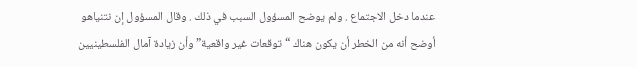عندما دخل الاجتماع . ولم يوضح المسؤول السبب في ذلك . وقال المسؤول إن نتنياهو أوضح أنه من الخطر أن يكون هناك “توقعات غير واقعية” وأن زيادة آمال الفلسطينيين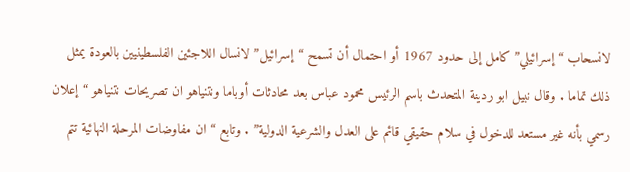لانسحاب “إسرائيلي” كامل إلى حدود 1967 أو احتمال أن تسمح “إسرائيل” لانسال اللاجئين الفلسطينيين بالعودة يمثل ذلك تماما . وقال نبيل ابو ردينة المتحدث باسم الرئيس محمود عباس بعد محادثات أوباما ونتنياهو ان تصريحات نتنياهو “إعلان رسمي بأنه غير مستعد للدخول في سلام حقيقي قائم على العدل والشرعية الدولية” . وتابع “ان مفاوضات المرحلة النهائية تتم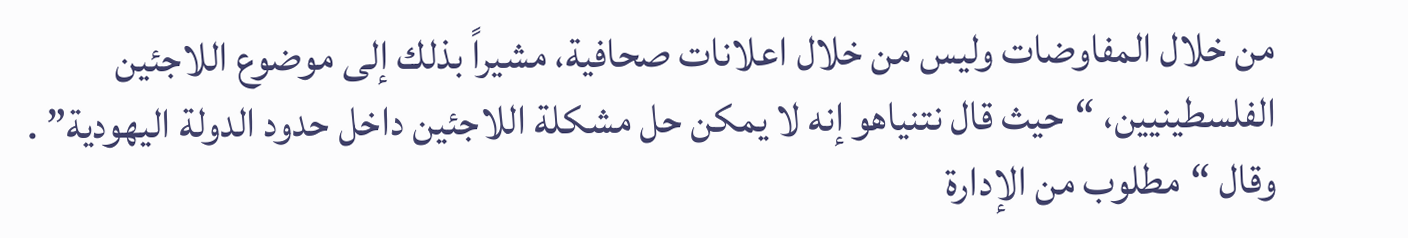من خلال المفاوضات وليس من خلال اعلانات صحافية، مشيراً بذلك إلى موضوع اللاجئين الفلسطينيين، “حيث قال نتنياهو إنه لا يمكن حل مشكلة اللاجئين داخل حدود الدولة اليهودية” . وقال “مطلوب من الإدارة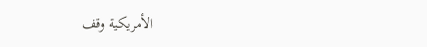الأمريكية وقف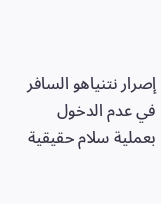إصرار نتنياهو السافر في عدم الدخول بعملية سلام حقيقية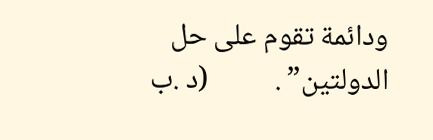ودائمة تقوم على حل الدولتين” .          (د .ب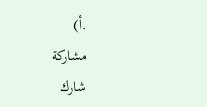.أ)
مشاركة
شارك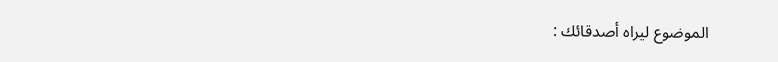الموضوع ليراه أصدقائك :